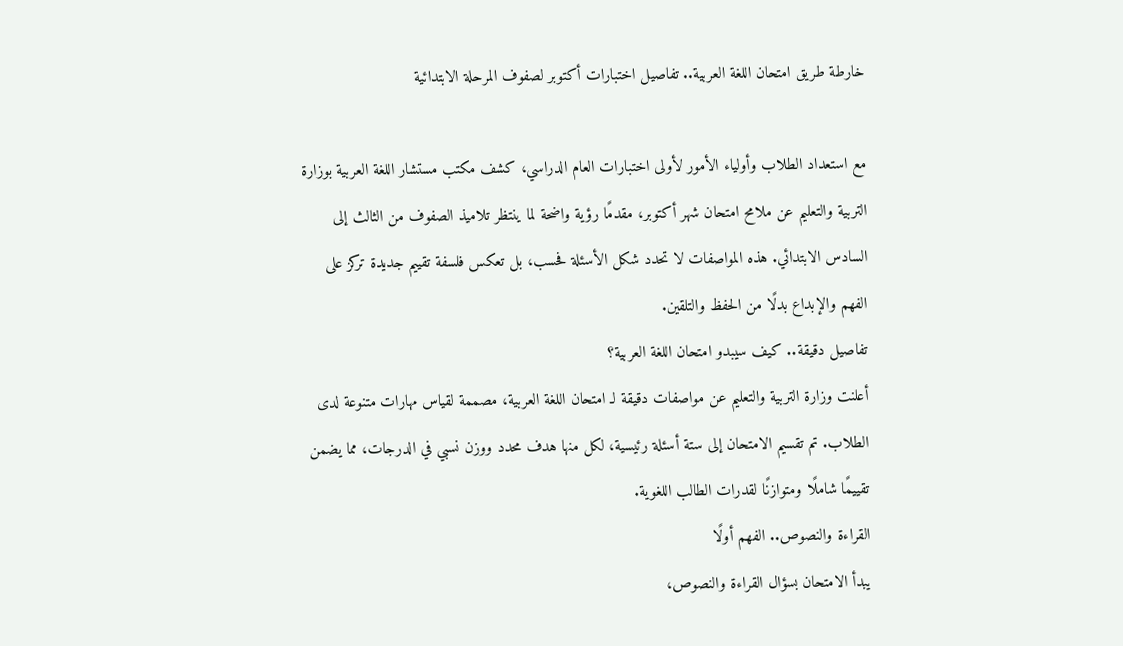خارطة طريق امتحان اللغة العربية.. تفاصيل اختبارات أكتوبر لصفوف المرحلة الابتدائية

مع استعداد الطلاب وأولياء الأمور لأولى اختبارات العام الدراسي، كشف مكتب مستشار اللغة العربية بوزارة التربية والتعليم عن ملامح امتحان شهر أكتوبر، مقدمًا رؤية واضحة لما ينتظر تلاميذ الصفوف من الثالث إلى السادس الابتدائي. هذه المواصفات لا تحدد شكل الأسئلة فحسب، بل تعكس فلسفة تقييم جديدة تركز على الفهم والإبداع بدلًا من الحفظ والتلقين.
تفاصيل دقيقة.. كيف سيبدو امتحان اللغة العربية؟
أعلنت وزارة التربية والتعليم عن مواصفات دقيقة لـ امتحان اللغة العربية، مصممة لقياس مهارات متنوعة لدى الطلاب. تم تقسيم الامتحان إلى ستة أسئلة رئيسية، لكل منها هدف محدد ووزن نسبي في الدرجات، مما يضمن تقييمًا شاملًا ومتوازنًا لقدرات الطالب اللغوية.
القراءة والنصوص.. الفهم أولًا
يبدأ الامتحان بسؤال القراءة والنصوص،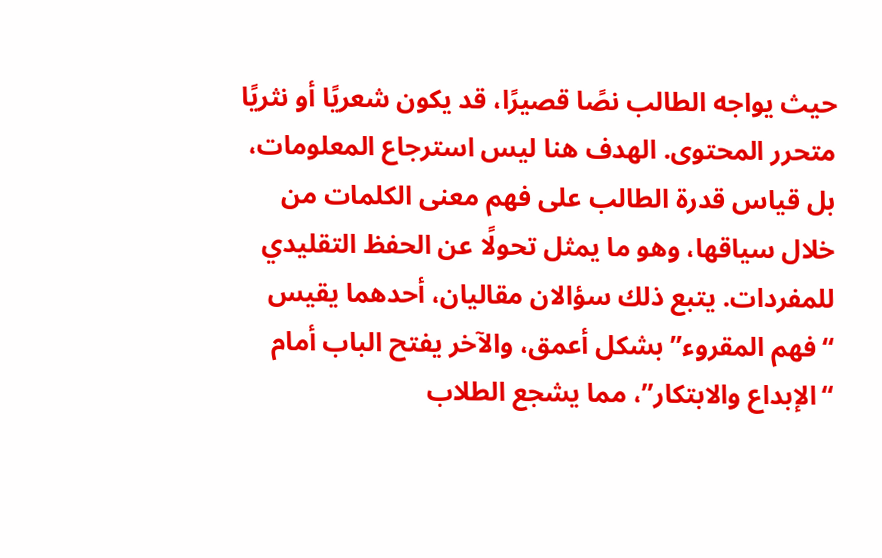حيث يواجه الطالب نصًا قصيرًا، قد يكون شعريًا أو نثريًا متحرر المحتوى. الهدف هنا ليس استرجاع المعلومات، بل قياس قدرة الطالب على فهم معنى الكلمات من خلال سياقها، وهو ما يمثل تحولًا عن الحفظ التقليدي للمفردات. يتبع ذلك سؤالان مقاليان، أحدهما يقيس “فهم المقروء” بشكل أعمق، والآخر يفتح الباب أمام “الإبداع والابتكار”، مما يشجع الطلاب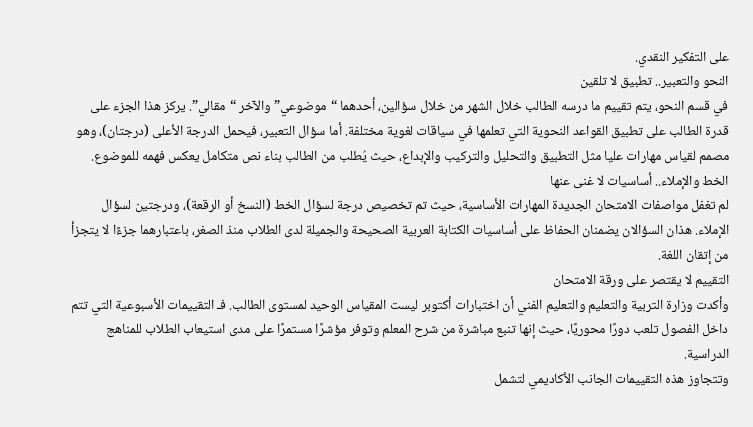على التفكير النقدي.
النحو والتعبير.. تطبيق لا تلقين
في قسم النحو، يتم تقييم ما درسه الطالب خلال الشهر من خلال سؤالين، أحدهما “موضوعي” والآخر “مقالي”. يركز هذا الجزء على قدرة الطالب على تطبيق القواعد النحوية التي تعلمها في سياقات لغوية مختلفة. أما سؤال التعبير، فيحمل الدرجة الأعلى (درجتان)، وهو مصمم لقياس مهارات عليا مثل التطبيق والتحليل والتركيب والإبداع، حيث يُطلب من الطالب بناء نص متكامل يعكس فهمه للموضوع.
الخط والإملاء.. أساسيات لا غنى عنها
لم تغفل مواصفات الامتحان الجديدة المهارات الأساسية، حيث تم تخصيص درجة لسؤال الخط (النسخ أو الرقعة)، ودرجتين لسؤال الإملاء. هذان السؤالان يضمنان الحفاظ على أساسيات الكتابة العربية الصحيحة والجميلة لدى الطلاب منذ الصغر، باعتبارهما جزءًا لا يتجزأ من إتقان اللغة.
التقييم لا يقتصر على ورقة الامتحان
وأكدت وزارة التربية والتعليم والتعليم الفني أن اختبارات أكتوبر ليست المقياس الوحيد لمستوى الطالب. فـ التقييمات الأسبوعية التي تتم داخل الفصول تلعب دورًا محوريًا، حيث إنها تنبع مباشرة من شرح المعلم وتوفر مؤشرًا مستمرًا على مدى استيعاب الطلاب للمناهج الدراسية.
وتتجاوز هذه التقييمات الجانب الأكاديمي لتشمل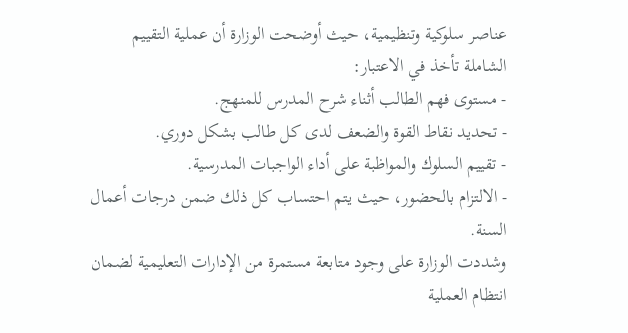عناصر سلوكية وتنظيمية، حيث أوضحت الوزارة أن عملية التقييم الشاملة تأخذ في الاعتبار:
- مستوى فهم الطالب أثناء شرح المدرس للمنهج.
- تحديد نقاط القوة والضعف لدى كل طالب بشكل دوري.
- تقييم السلوك والمواظبة على أداء الواجبات المدرسية.
- الالتزام بالحضور، حيث يتم احتساب كل ذلك ضمن درجات أعمال السنة.
وشددت الوزارة على وجود متابعة مستمرة من الإدارات التعليمية لضمان انتظام العملية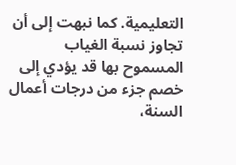التعليمية. كما نبهت إلى أن تجاوز نسبة الغياب المسموح بها قد يؤدي إلى خصم جزء من درجات أعمال السنة،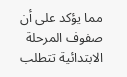مما يؤكد على أن صفوف المرحلة الابتدائية تتطلب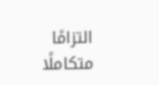التزامًا متكاملًا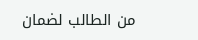من الطالب لضمان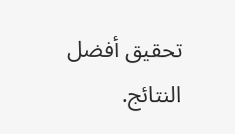تحقيق أفضل النتائج.